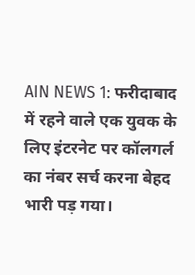AIN NEWS 1: फरीदाबाद में रहने वाले एक युवक के लिए इंटरनेट पर कॉलगर्ल का नंबर सर्च करना बेहद भारी पड़ गया।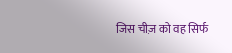जिस चीज़ को वह सिर्फ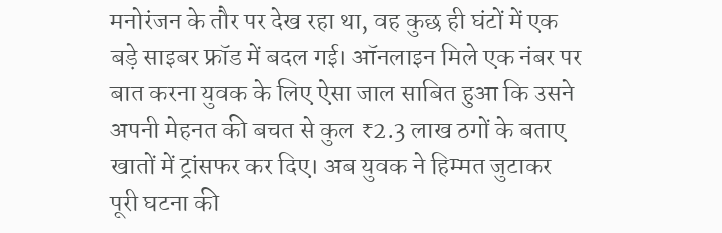मनोरंजन के तौर पर देख रहा था, वह कुछ ही घंटों में एक बड़े साइबर फ्रॉड में बदल गई। ऑनलाइन मिले एक नंबर पर बात करना युवक के लिए ऐसा जाल साबित हुआ कि उसने अपनी मेहनत की बचत से कुल ₹2.3 लाख ठगों के बताए खातों में ट्रांसफर कर दिए। अब युवक ने हिम्मत जुटाकर पूरी घटना की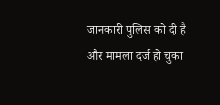जानकारी पुलिस को दी है और मामला दर्ज हो चुका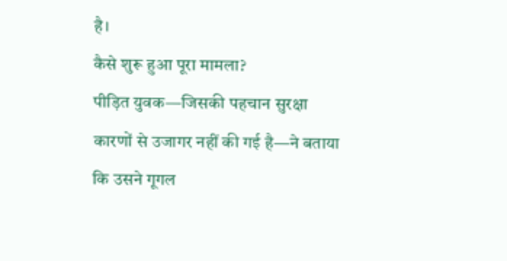है।
कैसे शुरू हुआ पूरा मामला?
पीड़ित युवक—जिसकी पहचान सुरक्षा कारणों से उजागर नहीं की गई है—ने बताया कि उसने गूगल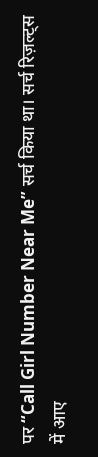पर “Call Girl Number Near Me” सर्च किया था। सर्च रिज़ल्ट्स में आए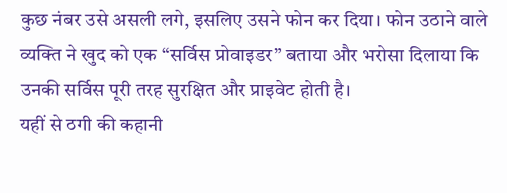कुछ नंबर उसे असली लगे, इसलिए उसने फोन कर दिया। फोन उठाने वाले व्यक्ति ने खुद को एक “सर्विस प्रोवाइडर” बताया और भरोसा दिलाया कि उनकी सर्विस पूरी तरह सुरक्षित और प्राइवेट होती है।
यहीं से ठगी की कहानी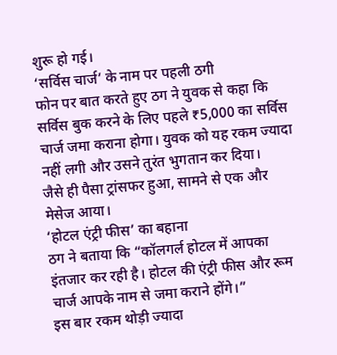शुरू हो गई।
‘सर्विस चार्ज’ के नाम पर पहली ठगी
फोन पर बात करते हुए ठग ने युवक से कहा कि सर्विस बुक करने के लिए पहले ₹5,000 का सर्विस चार्ज जमा कराना होगा। युवक को यह रकम ज्यादा नहीं लगी और उसने तुरंत भुगतान कर दिया।
जैसे ही पैसा ट्रांसफर हुआ, सामने से एक और मेसेज आया।
‘होटल एंट्री फीस’ का बहाना
ठग ने बताया कि “कॉलगर्ल होटल में आपका इंतजार कर रही है। होटल की एंट्री फीस और रूम चार्ज आपके नाम से जमा कराने होंगे।”
इस बार रकम थोड़ी ज्यादा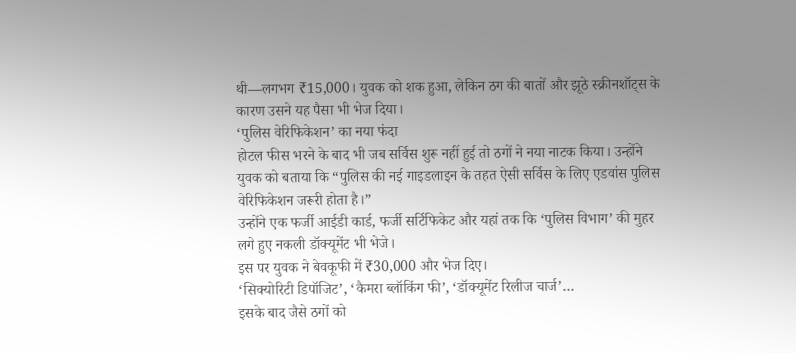थी—लगभग ₹15,000। युवक को शक हुआ, लेकिन ठग की बातों और झूठे स्क्रीनशॉट्स के कारण उसने यह पैसा भी भेज दिया।
‘पुलिस वेरिफिकेशन’ का नया फंदा
होटल फीस भरने के बाद भी जब सर्विस शुरू नहीं हुई तो ठगों ने नया नाटक किया। उन्होंने युवक को बताया कि “पुलिस की नई गाइडलाइन के तहत ऐसी सर्विस के लिए एडवांस पुलिस वेरिफिकेशन जरूरी होता है।”
उन्होंने एक फर्जी आईडी कार्ड, फर्जी सर्टिफिकेट और यहां तक कि ‘पुलिस विभाग’ की मुहर लगे हुए नकली डॉक्यूमेंट भी भेजे।
इस पर युवक ने बेवकूफी में ₹30,000 और भेज दिए।
‘सिक्योरिटी डिपॉजिट’, ‘कैमरा ब्लॉकिंग फी’, ‘डॉक्यूमेंट रिलीज चार्ज’…
इसके बाद जैसे ठगों को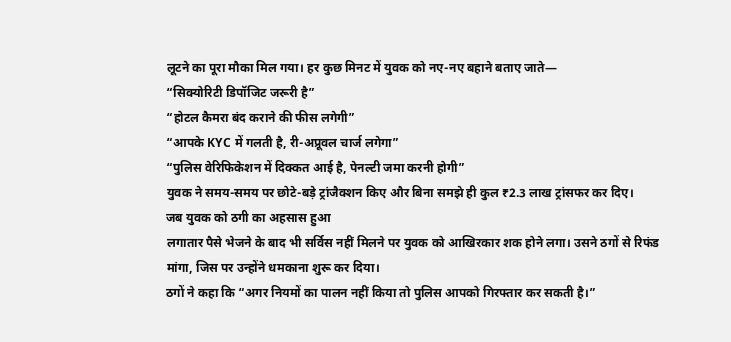लूटने का पूरा मौका मिल गया। हर कुछ मिनट में युवक को नए-नए बहाने बताए जाते—
“सिक्योरिटी डिपॉजिट जरूरी है”
“होटल कैमरा बंद कराने की फीस लगेगी”
“आपके KYC में गलती है, री-अप्रूवल चार्ज लगेगा”
“पुलिस वेरिफिकेशन में दिक्कत आई है, पेनल्टी जमा करनी होगी”
युवक ने समय-समय पर छोटे-बड़े ट्रांजैक्शन किए और बिना समझे ही कुल ₹2.3 लाख ट्रांसफर कर दिए।
जब युवक को ठगी का अहसास हुआ
लगातार पैसे भेजने के बाद भी सर्विस नहीं मिलने पर युवक को आखिरकार शक होने लगा। उसने ठगों से रिफंड मांगा, जिस पर उन्होंने धमकाना शुरू कर दिया।
ठगों ने कहा कि “अगर नियमों का पालन नहीं किया तो पुलिस आपको गिरफ्तार कर सकती है।”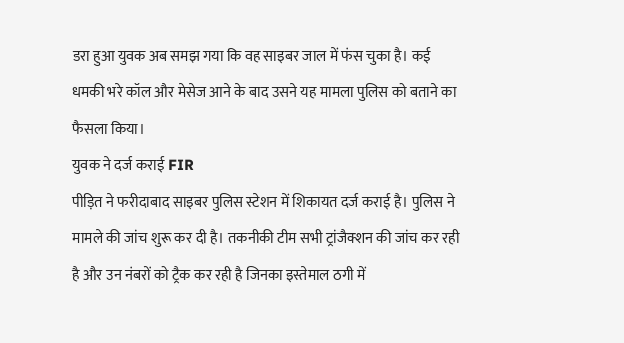डरा हुआ युवक अब समझ गया कि वह साइबर जाल में फंस चुका है। कई धमकी भरे कॉल और मेसेज आने के बाद उसने यह मामला पुलिस को बताने का फैसला किया।
युवक ने दर्ज कराई FIR
पीड़ित ने फरीदाबाद साइबर पुलिस स्टेशन में शिकायत दर्ज कराई है। पुलिस ने मामले की जांच शुरू कर दी है। तकनीकी टीम सभी ट्रांजैक्शन की जांच कर रही है और उन नंबरों को ट्रैक कर रही है जिनका इस्तेमाल ठगी में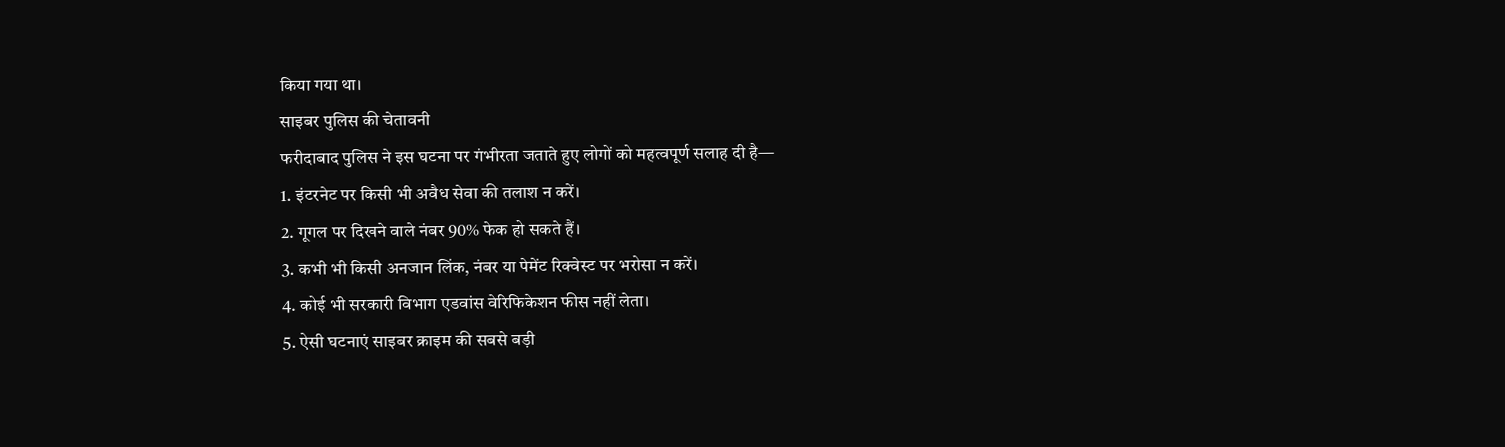किया गया था।
साइबर पुलिस की चेतावनी
फरीदाबाद पुलिस ने इस घटना पर गंभीरता जताते हुए लोगों को महत्वपूर्ण सलाह दी है—
1. इंटरनेट पर किसी भी अवैध सेवा की तलाश न करें।
2. गूगल पर दिखने वाले नंबर 90% फेक हो सकते हैं।
3. कभी भी किसी अनजान लिंक, नंबर या पेमेंट रिक्वेस्ट पर भरोसा न करें।
4. कोई भी सरकारी विभाग एडवांस वेरिफिकेशन फीस नहीं लेता।
5. ऐसी घटनाएं साइबर क्राइम की सबसे बड़ी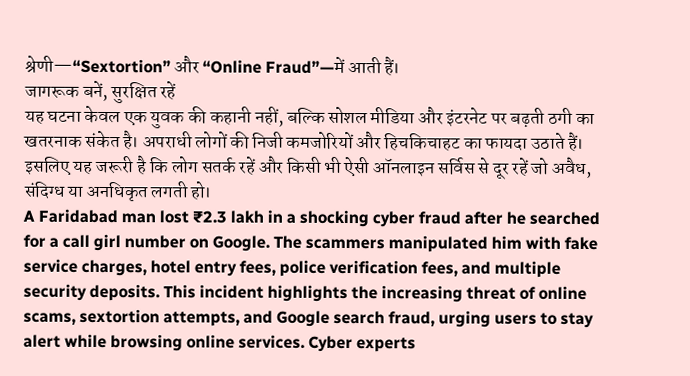श्रेणी—“Sextortion” और “Online Fraud”—में आती हैं।
जागरूक बनें, सुरक्षित रहें
यह घटना केवल एक युवक की कहानी नहीं, बल्कि सोशल मीडिया और इंटरनेट पर बढ़ती ठगी का खतरनाक संकेत है। अपराधी लोगों की निजी कमजोरियों और हिचकिचाहट का फायदा उठाते हैं। इसलिए यह जरूरी है कि लोग सतर्क रहें और किसी भी ऐसी ऑनलाइन सर्विस से दूर रहें जो अवैध, संदिग्ध या अनधिकृत लगती हो।
A Faridabad man lost ₹2.3 lakh in a shocking cyber fraud after he searched for a call girl number on Google. The scammers manipulated him with fake service charges, hotel entry fees, police verification fees, and multiple security deposits. This incident highlights the increasing threat of online scams, sextortion attempts, and Google search fraud, urging users to stay alert while browsing online services. Cyber experts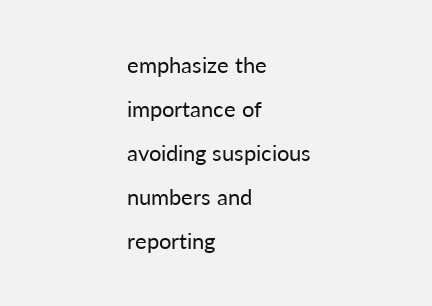emphasize the importance of avoiding suspicious numbers and reporting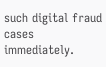such digital fraud cases immediately.